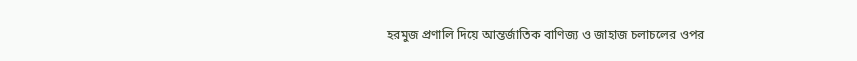হরমুজ প্রণালি দিয়ে আন্তর্জাতিক বাণিজ্য ও জাহাজ চলাচলের ওপর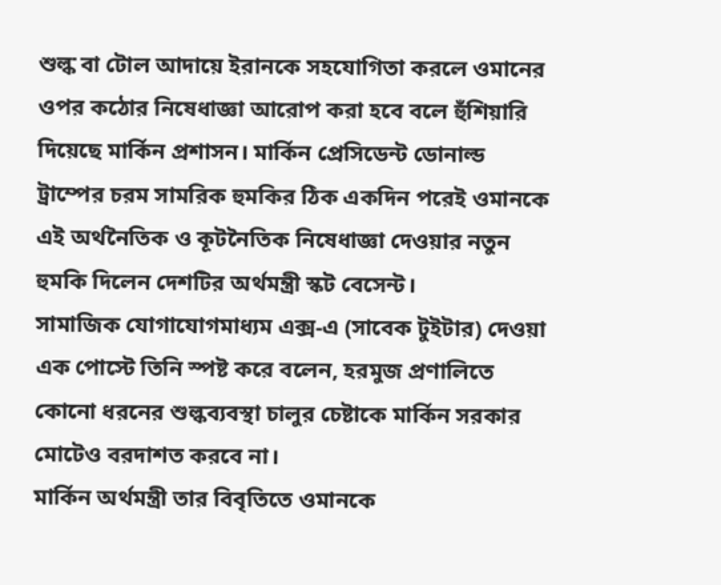শুল্ক বা টোল আদায়ে ইরানকে সহযোগিতা করলে ওমানের ওপর কঠোর নিষেধাজ্ঞা আরোপ করা হবে বলে হুঁশিয়ারি দিয়েছে মার্কিন প্রশাসন। মার্কিন প্রেসিডেন্ট ডোনাল্ড ট্রাম্পের চরম সামরিক হুমকির ঠিক একদিন পরেই ওমানকে এই অর্থনৈতিক ও কূটনৈতিক নিষেধাজ্ঞা দেওয়ার নতুন হুমকি দিলেন দেশটির অর্থমন্ত্রী স্কট বেসেন্ট।
সামাজিক যোগাযোগমাধ্যম এক্স-এ (সাবেক টুইটার) দেওয়া এক পোস্টে তিনি স্পষ্ট করে বলেন, হরমুজ প্রণালিতে কোনো ধরনের শুল্কব্যবস্থা চালুর চেষ্টাকে মার্কিন সরকার মোটেও বরদাশত করবে না।
মার্কিন অর্থমন্ত্রী তার বিবৃতিতে ওমানকে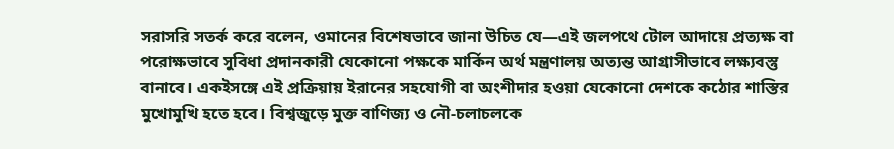সরাসরি সতর্ক করে বলেন, ওমানের বিশেষভাবে জানা উচিত যে—এই জলপথে টোল আদায়ে প্রত্যক্ষ বা পরোক্ষভাবে সুবিধা প্রদানকারী যেকোনো পক্ষকে মার্কিন অর্থ মন্ত্রণালয় অত্যন্ত আগ্রাসীভাবে লক্ষ্যবস্তু বানাবে। একইসঙ্গে এই প্রক্রিয়ায় ইরানের সহযোগী বা অংশীদার হওয়া যেকোনো দেশকে কঠোর শাস্তির মুখোমুখি হতে হবে। বিশ্বজুড়ে মুক্ত বাণিজ্য ও নৌ-চলাচলকে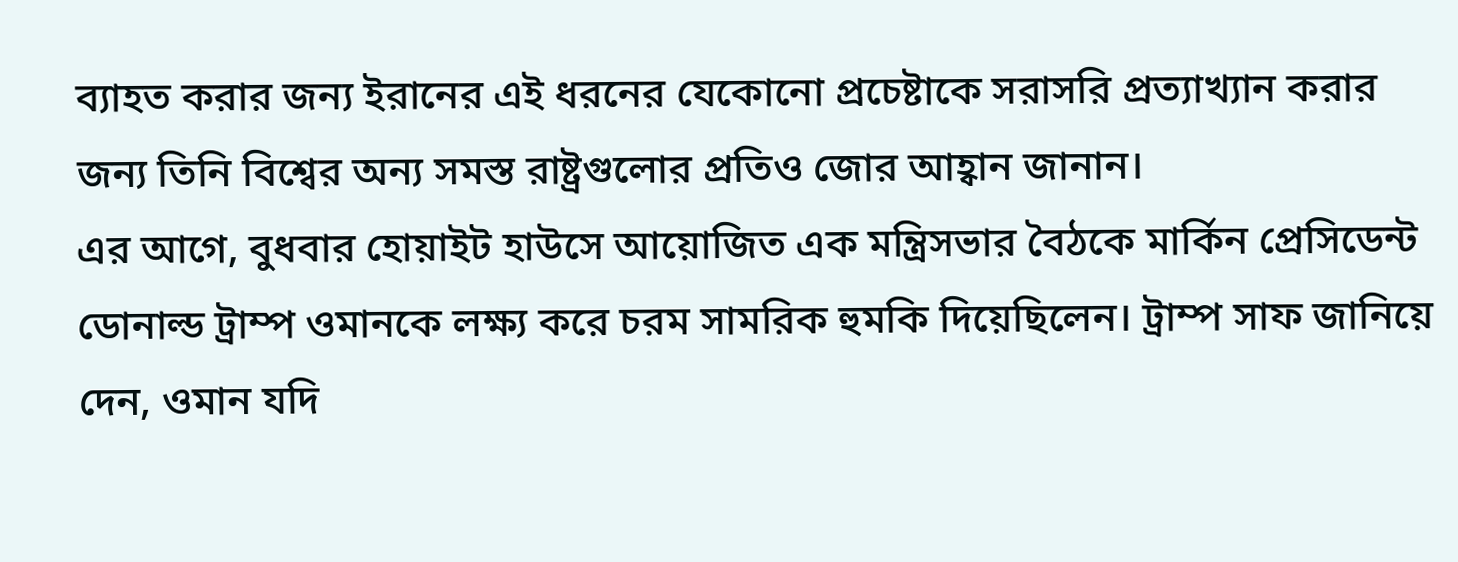ব্যাহত করার জন্য ইরানের এই ধরনের যেকোনো প্রচেষ্টাকে সরাসরি প্রত্যাখ্যান করার জন্য তিনি বিশ্বের অন্য সমস্ত রাষ্ট্রগুলোর প্রতিও জোর আহ্বান জানান।
এর আগে, বুধবার হোয়াইট হাউসে আয়োজিত এক মন্ত্রিসভার বৈঠকে মার্কিন প্রেসিডেন্ট ডোনাল্ড ট্রাম্প ওমানকে লক্ষ্য করে চরম সামরিক হুমকি দিয়েছিলেন। ট্রাম্প সাফ জানিয়ে দেন, ওমান যদি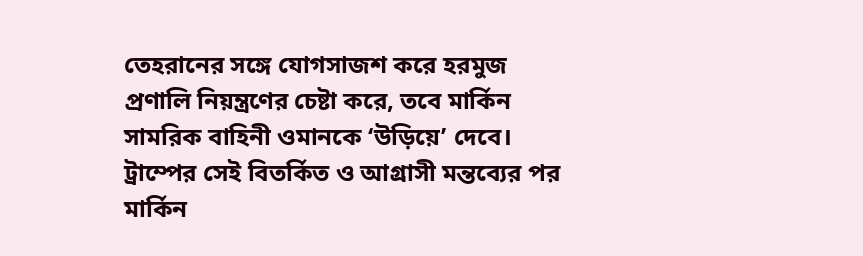তেহরানের সঙ্গে যোগসাজশ করে হরমুজ প্রণালি নিয়ন্ত্রণের চেষ্টা করে, তবে মার্কিন সামরিক বাহিনী ওমানকে ‘উড়িয়ে’ দেবে। ট্রাম্পের সেই বিতর্কিত ও আগ্রাসী মন্তব্যের পর মার্কিন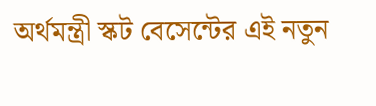অর্থমন্ত্রী স্কট বেসেন্টের এই নতুন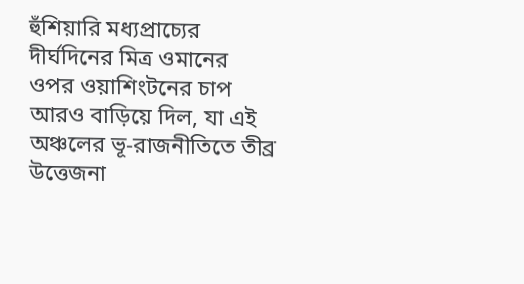হুঁশিয়ারি মধ্যপ্রাচ্যের দীর্ঘদিনের মিত্র ওমানের ওপর ওয়াশিংটনের চাপ আরও বাড়িয়ে দিল, যা এই অঞ্চলের ভূ-রাজনীতিতে তীব্র উত্তেজনা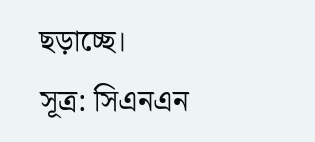ছড়াচ্ছে।
সূত্র: সিএনএন